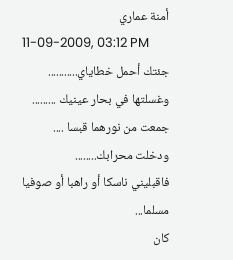أمنة عماري
11-09-2009, 03:12 PM
جئتك أحمل خطاياي...........
وغسلتها في بحار عينيك .........
جمعت من نورهما قبسا ....
ودخلت محرابك........
فاقبليني ناسكا أو راهبا أو صوفيا مسلما...
كان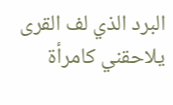البرد الذي لف القرى يلاحقني كامرأة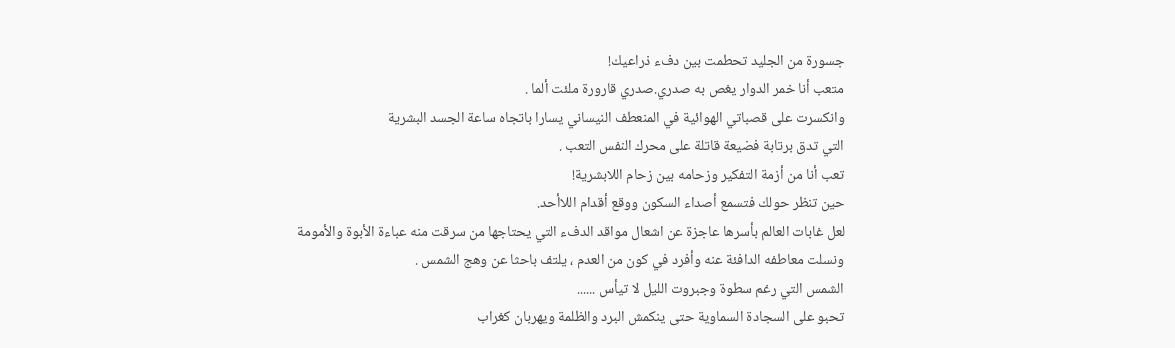جسورة من الجليد تحطمت بين دفء ذراعيك!
متعب أنا خمر الدوار يغص به صدري.صدري قارورة ملئت ألما .
وانكسرت على قصباتي الهوائية في المنعطف النيساني يسارا باتجاه ساعة الجسد البشرية
التي تدق برتابة فضيعة قاتلة على محرك النفس التعب .
تعب أنا من أزمة التفكير وزحامه بين زحام اللابشرية!
حين تنظر حولك فتسمع أصداء السكون ووقع أقدام اللاأحد.
لعل غابات العالم بأسرها عاجزة عن اشعال مواقد الدفء التي يحتاجها من سرقت منه عباءة الأبوة والأمومة
ونسلت معاطفه الدافئة عنه وأفرد في كون من العدم ، يلتف باحثا عن وهج الشمس .
الشمس التي رغم سطوة وجبروت الليل لا تيأس ......
تحبو على السجادة السماوية حتى ينكمش البرد والظلمة ويهربان كغراب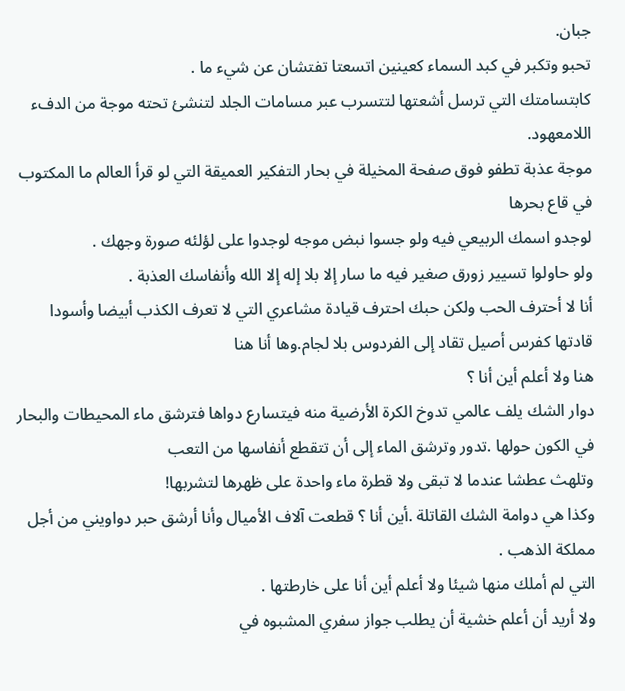جبان.
تحبو وتكبر في كبد السماء كعينين اتسعتا تفتشان عن شيء ما .
كابتسامتك التي ترسل أشعتها لتتسرب عبر مسامات الجلد لتنشئ تحته موجة من الدفء اللامعهود.
موجة عذبة تطفو فوق صفحة المخيلة في بحار التفكير العميقة التي لو قرأ العالم ما المكتوب في قاع بحرها
لوجدو اسمك الربيعي فيه ولو جسوا نبض موجه لوجدوا على لؤلئه صورة وجهك .
ولو حاولوا تسيير زورق صغير فيه ما سار إلا بلا إله إلا الله وأنفاسك العذبة .
أنا لا أحترف الحب ولكن حبك احترف قيادة مشاعري التي لا تعرف الكذب أبيضا وأسودا
قادتها كفرس أصيل تقاد إلى الفردوس بلا لجام.وها أنا هنا
هنا ولا أعلم أين أنا ؟
دوار الشك يلف عالمي تدوخ الكرة الأرضية منه فيتسارع دواها فترشق ماء المحيطات والبحار
في الكون حولها .تدور وترشق الماء إلى أن تتقطع أنفاسها من التعب
وتلهث عطشا عندما لا تبقى ولا قطرة ماء واحدة على ظهرها لتشربها!
وكذا هي دوامة الشك القاتلة .أين أنا ؟ قطعت آلاف الأميال وأنا أرشق حبر دواويني من أجل مملكة الذهب .
التي لم أملك منها شيئا ولا أعلم أين أنا على خارطتها .
ولا أريد أن أعلم خشية أن يطلب جواز سفري المشبوه في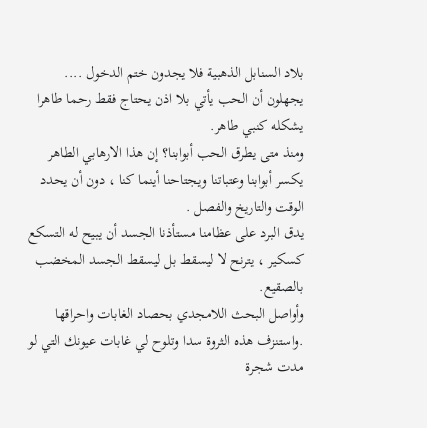بلاد السنابل الذهبية فلا يجدون ختم الدخول ....
يجهلون أن الحب يأتي بلا اذن يحتاج فقط رحما طاهرا يشكله كنبي طاهر.
ومنذ متى يطرق الحب أبوابنا؟ إن هذا الارهابي الطاهر يكسر أبوابنا وعتباتنا ويجتاحنا أينما كنا ، دون أن يحدد الوقت والتاريخ والفصل .
يدق البرد على عظامنا مستأذنا الجسد أن يبيح له التسكع كسكير ، يترنح لا ليسقط بل ليسقط الجسد المخضب بالصقيع.
وأواصل البحث اللامجدي بحصاد الغابات واحراقها .واستنزف هذه الثروة سدا وتلوح لي غابات عيونك التي لو مدت شجرة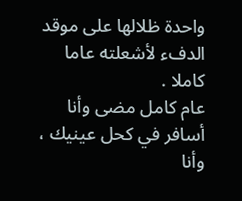واحدة ظلالها على موقد الدفء لأشعلته عاما كاملا .
عام كامل مضى وأنا أسافر في كحل عينيك ، وأنا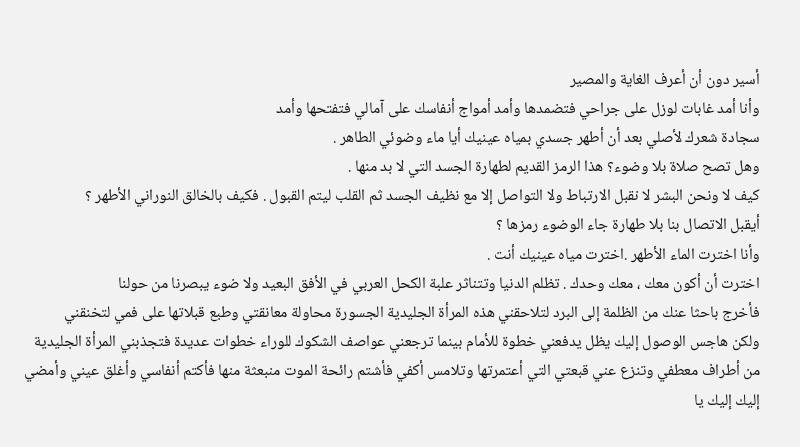أسير دون أن أعرف الغاية والمصير
وأنا أمد غابات لوزل على جراحي فتضمدها وأمد أمواج أنفاسك على آمالي فتفتحها وأمد
سجادة شعرك لأصلي بعد أن أطهر جسدي بمياه عينيك أيا ماء وضوئي الطاهر .
وهل تصح صلاة بلا وضوء؟ هذا الرمز القديم لطهارة الجسد التي لا بد منها .
كيف لا ونحن البشر لا نقبل الارتباط ولا التواصل إلا مع نظيف الجسد ثم القلب ليتم القبول . فكيف بالخالق النوراني الأطهر ؟
أيقبل الاتصال بنا بلا طهارة جاء الوضوء رمزها ؟
وأنا اخترت الماء الأطهر .اخترت مياه عينيك أنت .
اخترت أن أكون معك ، معك وحدك . تظلم الدنيا وتتناثر علبة الكحل العربي في الأفق البعيد ولا ضوء يبصرنا من حولنا
فأخرج باحثا عنك من الظلمة إلى البرد لتلاحقني هذه المرأة الجليدية الجسورة محاولة معانقتي وطبع قبلاتها على فمي لتخنقني
ولكن هاجس الوصول إليك يظل يدفعني خطوة للأمام بينما ترجعني عواصف الشكوك للوراء خطوات عديدة فتجذبني المرأة الجليدية
من أطراف معطفي وتنزع عني قبعتي التي أعتمرتها وتلامس أكفي فأشتم رائحة الموت منبعثة منها فأكتم أنفاسي وأغلق عيني وأمضي
إليك إليك يا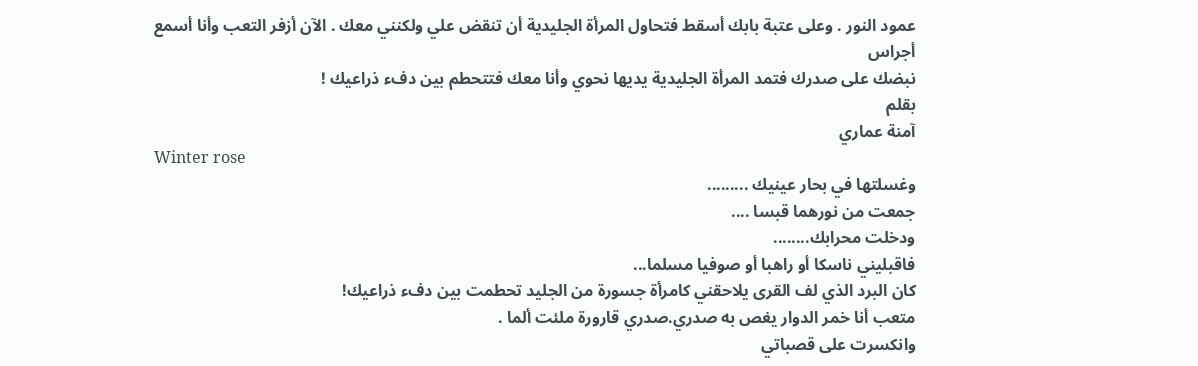عمود النور . وعلى عتبة بابك أسقط فتحاول المرأة الجليدية أن تنقض علي ولكنني معك . الآن أزفر التعب وأنا أسمع أجراس
نبضك على صدرك فتمد المرأة الجليدية يديها نحوي وأنا معك فتتحطم بين دفء ذراعيك !
بقلم
آمنة عماري
Winter rose
وغسلتها في بحار عينيك .........
جمعت من نورهما قبسا ....
ودخلت محرابك........
فاقبليني ناسكا أو راهبا أو صوفيا مسلما...
كان البرد الذي لف القرى يلاحقني كامرأة جسورة من الجليد تحطمت بين دفء ذراعيك!
متعب أنا خمر الدوار يغص به صدري.صدري قارورة ملئت ألما .
وانكسرت على قصباتي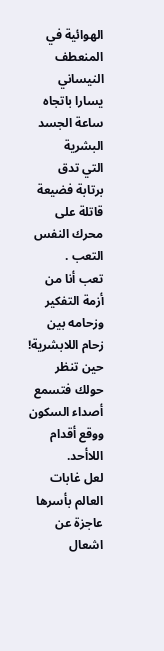الهوائية في المنعطف النيساني يسارا باتجاه ساعة الجسد البشرية
التي تدق برتابة فضيعة قاتلة على محرك النفس التعب .
تعب أنا من أزمة التفكير وزحامه بين زحام اللابشرية!
حين تنظر حولك فتسمع أصداء السكون ووقع أقدام اللاأحد.
لعل غابات العالم بأسرها عاجزة عن اشعال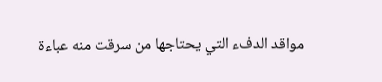مواقد الدفء التي يحتاجها من سرقت منه عباءة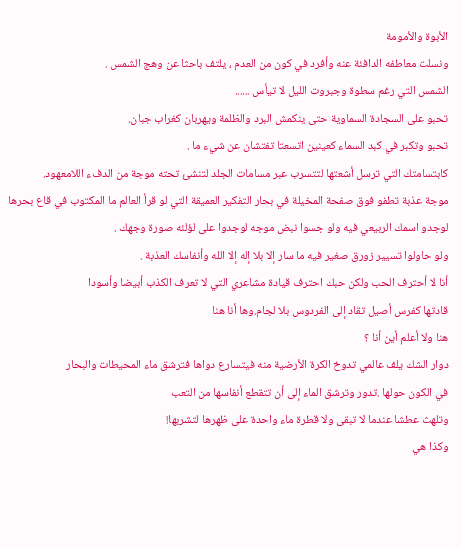الأبوة والأمومة
ونسلت معاطفه الدافئة عنه وأفرد في كون من العدم ، يلتف باحثا عن وهج الشمس .
الشمس التي رغم سطوة وجبروت الليل لا تيأس ......
تحبو على السجادة السماوية حتى ينكمش البرد والظلمة ويهربان كغراب جبان.
تحبو وتكبر في كبد السماء كعينين اتسعتا تفتشان عن شيء ما .
كابتسامتك التي ترسل أشعتها لتتسرب عبر مسامات الجلد لتنشئ تحته موجة من الدفء اللامعهود.
موجة عذبة تطفو فوق صفحة المخيلة في بحار التفكير العميقة التي لو قرأ العالم ما المكتوب في قاع بحرها
لوجدو اسمك الربيعي فيه ولو جسوا نبض موجه لوجدوا على لؤلئه صورة وجهك .
ولو حاولوا تسيير زورق صغير فيه ما سار إلا بلا إله إلا الله وأنفاسك العذبة .
أنا لا أحترف الحب ولكن حبك احترف قيادة مشاعري التي لا تعرف الكذب أبيضا وأسودا
قادتها كفرس أصيل تقاد إلى الفردوس بلا لجام.وها أنا هنا
هنا ولا أعلم أين أنا ؟
دوار الشك يلف عالمي تدوخ الكرة الأرضية منه فيتسارع دواها فترشق ماء المحيطات والبحار
في الكون حولها .تدور وترشق الماء إلى أن تتقطع أنفاسها من التعب
وتلهث عطشا عندما لا تبقى ولا قطرة ماء واحدة على ظهرها لتشربها!
وكذا هي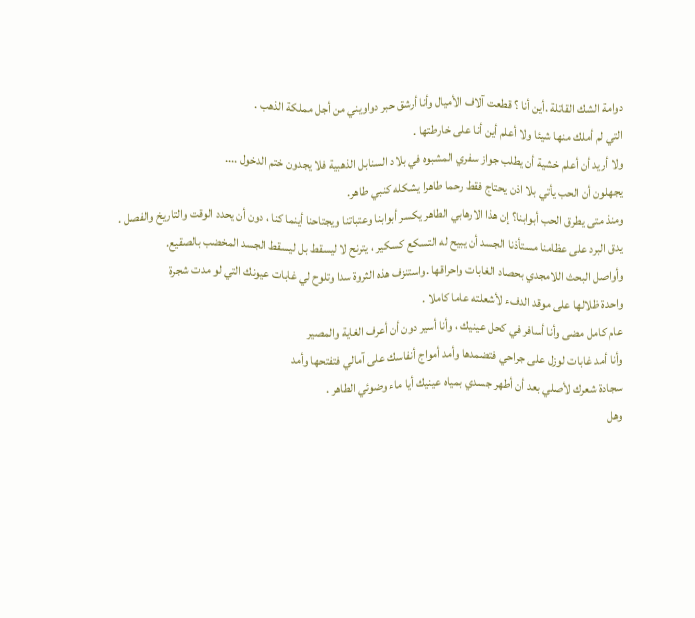دوامة الشك القاتلة .أين أنا ؟ قطعت آلاف الأميال وأنا أرشق حبر دواويني من أجل مملكة الذهب .
التي لم أملك منها شيئا ولا أعلم أين أنا على خارطتها .
ولا أريد أن أعلم خشية أن يطلب جواز سفري المشبوه في بلاد السنابل الذهبية فلا يجدون ختم الدخول ....
يجهلون أن الحب يأتي بلا اذن يحتاج فقط رحما طاهرا يشكله كنبي طاهر.
ومنذ متى يطرق الحب أبوابنا؟ إن هذا الارهابي الطاهر يكسر أبوابنا وعتباتنا ويجتاحنا أينما كنا ، دون أن يحدد الوقت والتاريخ والفصل .
يدق البرد على عظامنا مستأذنا الجسد أن يبيح له التسكع كسكير ، يترنح لا ليسقط بل ليسقط الجسد المخضب بالصقيع.
وأواصل البحث اللامجدي بحصاد الغابات واحراقها .واستنزف هذه الثروة سدا وتلوح لي غابات عيونك التي لو مدت شجرة
واحدة ظلالها على موقد الدفء لأشعلته عاما كاملا .
عام كامل مضى وأنا أسافر في كحل عينيك ، وأنا أسير دون أن أعرف الغاية والمصير
وأنا أمد غابات لوزل على جراحي فتضمدها وأمد أمواج أنفاسك على آمالي فتفتحها وأمد
سجادة شعرك لأصلي بعد أن أطهر جسدي بمياه عينيك أيا ماء وضوئي الطاهر .
وهل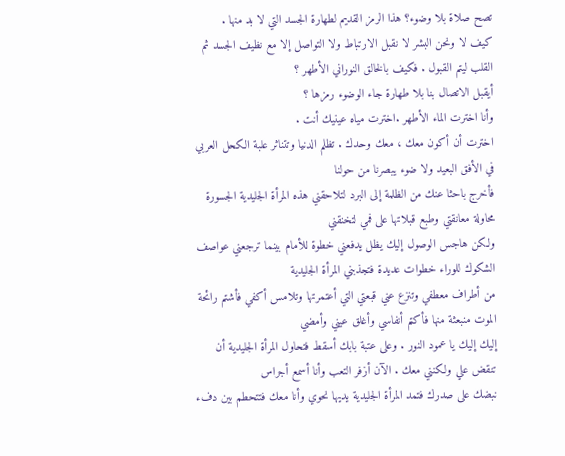تصح صلاة بلا وضوء؟ هذا الرمز القديم لطهارة الجسد التي لا بد منها .
كيف لا ونحن البشر لا نقبل الارتباط ولا التواصل إلا مع نظيف الجسد ثم القلب ليتم القبول . فكيف بالخالق النوراني الأطهر ؟
أيقبل الاتصال بنا بلا طهارة جاء الوضوء رمزها ؟
وأنا اخترت الماء الأطهر .اخترت مياه عينيك أنت .
اخترت أن أكون معك ، معك وحدك . تظلم الدنيا وتتناثر علبة الكحل العربي في الأفق البعيد ولا ضوء يبصرنا من حولنا
فأخرج باحثا عنك من الظلمة إلى البرد لتلاحقني هذه المرأة الجليدية الجسورة محاولة معانقتي وطبع قبلاتها على فمي لتخنقني
ولكن هاجس الوصول إليك يظل يدفعني خطوة للأمام بينما ترجعني عواصف الشكوك للوراء خطوات عديدة فتجذبني المرأة الجليدية
من أطراف معطفي وتنزع عني قبعتي التي أعتمرتها وتلامس أكفي فأشتم رائحة الموت منبعثة منها فأكتم أنفاسي وأغلق عيني وأمضي
إليك إليك يا عمود النور . وعلى عتبة بابك أسقط فتحاول المرأة الجليدية أن تنقض علي ولكنني معك . الآن أزفر التعب وأنا أسمع أجراس
نبضك على صدرك فتمد المرأة الجليدية يديها نحوي وأنا معك فتتحطم بين دفء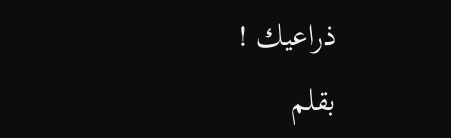ذراعيك !
بقلم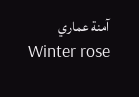آمنة عماري
Winter rose